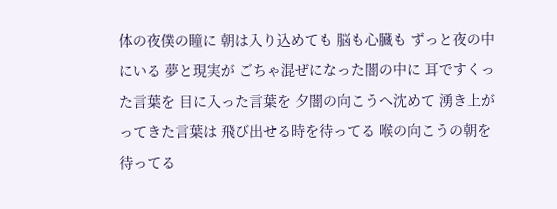体の夜僕の瞳に 朝は入り込めても 脳も心臓も ずっと夜の中にいる 夢と現実が ごちゃ混ぜになった闇の中に 耳ですくった言葉を 目に入った言葉を 夕闇の向こうへ沈めて 湧き上がってきた言葉は 飛び出せる時を待ってる 喉の向こうの朝を待ってる